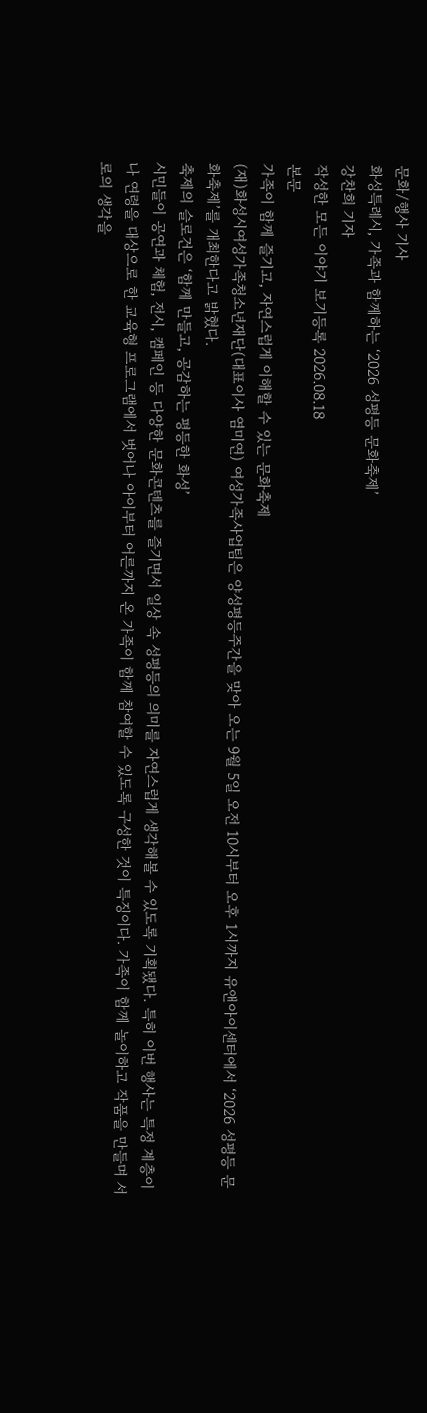문화/행사 기사
화성특례시, 가족과 함께하는 ‘2026 성평등 문화축제’
강찬희 기자
작성한 모든 이야기 보기등록 2026.08.18
본문
가족이 함께 즐기고, 자연스럽게 이해할 수 있는 문화축제
(재)화성시여성가족청소년재단(대표이사 염미연) 여성가족사업팀은 양성평등주간을 맞아 오는 9월 5일 오전 10시부터 오후 1시까지 유앤아이센터에서 ‘2026 성평등 문화축제’를 개최한다고 밝혔다.
축제의 슬로건은 ‘함께 만들고, 공감하는 평등한 화성’
시민들이 공연과 체험, 전시, 캠페인 등 다양한 문화콘텐츠를 즐기면서 일상 속 성평등의 의미를 자연스럽게 생각해볼 수 있도록 기획됐다. 특히 이번 행사는 특정 계층이나 연령을 대상으로 한 교육형 프로그램에서 벗어나 아이부터 어른까지 온 가족이 함께 참여할 수 있도록 구성한 것이 특징이다. 가족이 함께 놀이하고 작품을 만들며 서로의 생각을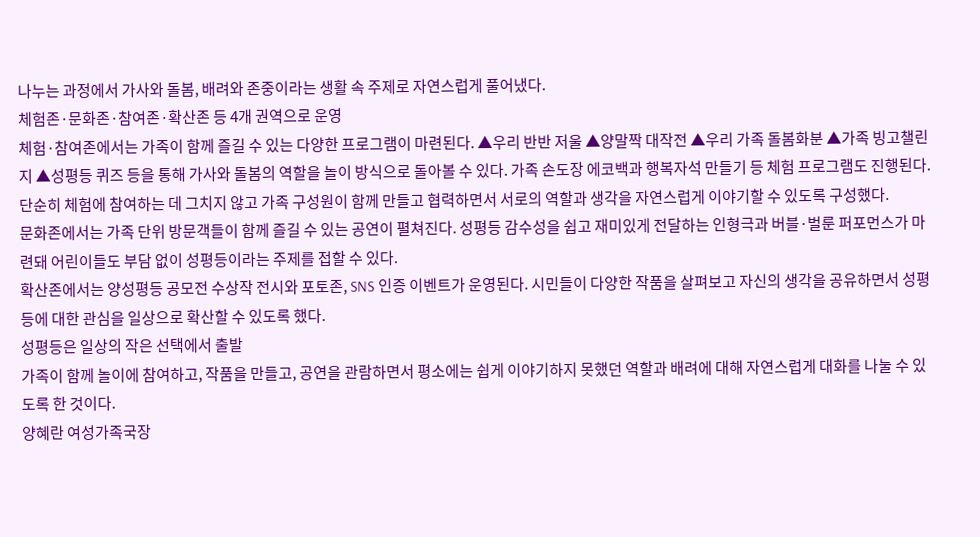나누는 과정에서 가사와 돌봄, 배려와 존중이라는 생활 속 주제로 자연스럽게 풀어냈다.
체험존·문화존·참여존·확산존 등 4개 권역으로 운영
체험·참여존에서는 가족이 함께 즐길 수 있는 다양한 프로그램이 마련된다. ▲우리 반반 저울 ▲양말짝 대작전 ▲우리 가족 돌봄화분 ▲가족 빙고챌린지 ▲성평등 퀴즈 등을 통해 가사와 돌봄의 역할을 놀이 방식으로 돌아볼 수 있다. 가족 손도장 에코백과 행복자석 만들기 등 체험 프로그램도 진행된다. 단순히 체험에 참여하는 데 그치지 않고 가족 구성원이 함께 만들고 협력하면서 서로의 역할과 생각을 자연스럽게 이야기할 수 있도록 구성했다.
문화존에서는 가족 단위 방문객들이 함께 즐길 수 있는 공연이 펼쳐진다. 성평등 감수성을 쉽고 재미있게 전달하는 인형극과 버블·벌룬 퍼포먼스가 마련돼 어린이들도 부담 없이 성평등이라는 주제를 접할 수 있다.
확산존에서는 양성평등 공모전 수상작 전시와 포토존, SNS 인증 이벤트가 운영된다. 시민들이 다양한 작품을 살펴보고 자신의 생각을 공유하면서 성평등에 대한 관심을 일상으로 확산할 수 있도록 했다.
성평등은 일상의 작은 선택에서 출발
가족이 함께 놀이에 참여하고, 작품을 만들고, 공연을 관람하면서 평소에는 쉽게 이야기하지 못했던 역할과 배려에 대해 자연스럽게 대화를 나눌 수 있도록 한 것이다.
양혜란 여성가족국장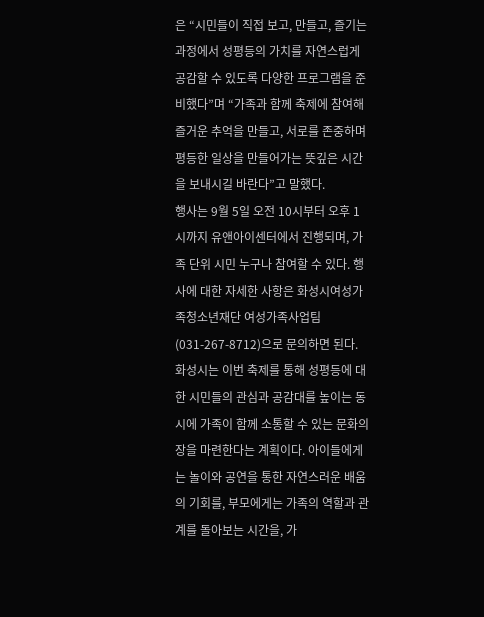은 “시민들이 직접 보고, 만들고, 즐기는 과정에서 성평등의 가치를 자연스럽게 공감할 수 있도록 다양한 프로그램을 준비했다”며 “가족과 함께 축제에 참여해 즐거운 추억을 만들고, 서로를 존중하며 평등한 일상을 만들어가는 뜻깊은 시간을 보내시길 바란다”고 말했다.
행사는 9월 5일 오전 10시부터 오후 1시까지 유앤아이센터에서 진행되며, 가족 단위 시민 누구나 참여할 수 있다. 행사에 대한 자세한 사항은 화성시여성가족청소년재단 여성가족사업팀(031-267-8712)으로 문의하면 된다.
화성시는 이번 축제를 통해 성평등에 대한 시민들의 관심과 공감대를 높이는 동시에 가족이 함께 소통할 수 있는 문화의 장을 마련한다는 계획이다. 아이들에게는 놀이와 공연을 통한 자연스러운 배움의 기회를, 부모에게는 가족의 역할과 관계를 돌아보는 시간을, 가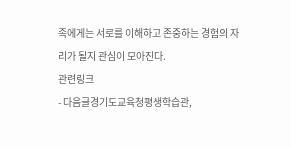족에게는 서로를 이해하고 존중하는 경험의 자리가 될지 관심이 모아진다.
관련링크
- 다음글경기도교육청평생학습관,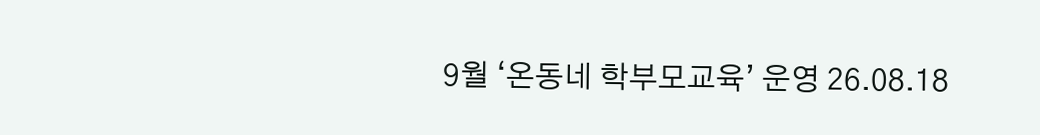9월 ‘온동네 학부모교육’ 운영 26.08.18